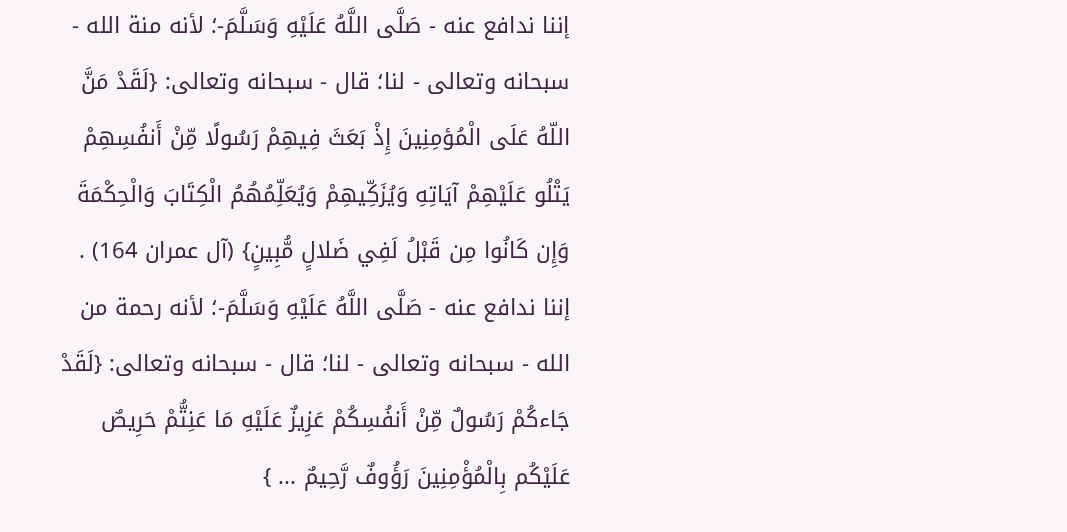إننا ندافع عنه - صَلَّى اللَّهُ عَلَيْهِ وَسَلَّمَ-؛ لأنه منة الله - سبحانه وتعالى - لنا؛ قال - سبحانه وتعالى: {لَقَدْ مَنَّ اللّهُ عَلَى الْمُؤمِنِينَ إِذْ بَعَثَ فِيهِمْ رَسُولًا مِّنْ أَنفُسِهِمْ يَتْلُو عَلَيْهِمْ آيَاتِهِ وَيُزَكِّيهِمْ وَيُعَلِّمُهُمُ الْكِتَابَ وَالْحِكْمَةَ وَإِن كَانُوا مِن قَبْلُ لَفِي ضَلالٍ مُّبِينٍ} (آل عمران 164) .
إننا ندافع عنه - صَلَّى اللَّهُ عَلَيْهِ وَسَلَّمَ-؛ لأنه رحمة من الله - سبحانه وتعالى - لنا؛ قال - سبحانه وتعالى: {لَقَدْ جَاءكُمْ رَسُولٌ مِّنْ أَنفُسِكُمْ عَزِيزٌ عَلَيْهِ مَا عَنِتُّمْ حَرِيصٌ عَلَيْكُم بِالْمُؤْمِنِينَ رَؤُوفٌ رَّحِيمٌ ... }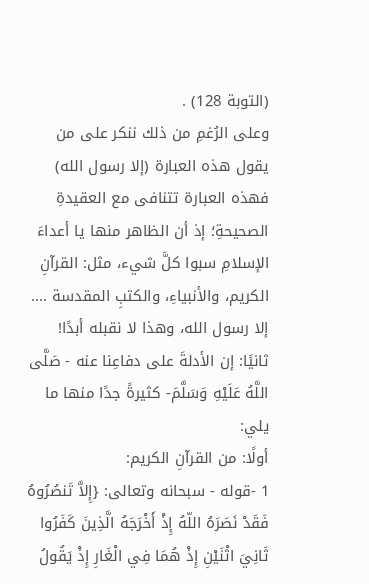(التوبة 128) .
وعلى الرُغمِ من ذلك ننكر على من يقول هذه العبارة (إلا رسول الله) فهذه العبارة تتنافى مع العقيدةِ الصحيحةِ؛ إذ أن الظاهر منها يا أعداءَ الإسلامِ سبوا كلَّ شيء، مثل: القرآنِ الكريم، والأنبياءِ، والكتبِ المقدسة .... إلا رسول الله، وهذا لا نقبله أبدًا!
ثانيًا: إن الأدلةَ على دفاعِنا عنه - صَلَّى اللَّهُ عَلَيْهِ وَسَلَّمَ- كثيرةً جدًا منها ما يلي:
أولًا: من القرآنِ الكريم:
1 -قوله - سبحانه وتعالى: {إِلاَّ تَنصُرُوهُ فَقَدْ نَصَرَهُ اللّهُ إِذْ أَخْرَجَهُ الَّذِينَ كَفَرُوا ثَانِيَ اثْنَيْنِ إِذْ هُمَا فِي الْغَارِ إِذْ يَقُولُ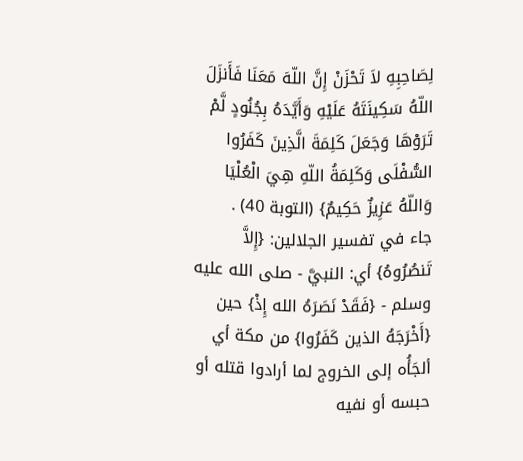لِصَاحِبِهِ لاَ تَحْزَنْ إِنَّ اللّهَ مَعَنَا فَأَنزَلَ اللّهُ سَكِينَتَهُ عَلَيْهِ وَأَيَّدَهُ بِجُنُودٍ لَّمْ تَرَوْهَا وَجَعَلَ كَلِمَةَ الَّذِينَ كَفَرُوا السُّفْلَى وَكَلِمَةُ اللّهِ هِيَ الْعُلْيَا وَاللّهُ عَزِيزٌ حَكِيمٌ} (التوبة 40) .
جاء في تفسير الجلالين: {إِلاَّ تَنصُرُوهُ} أي: النبيَّ - صلى الله عليه وسلم - {فَقَدْ نَصَرَهُ الله إِذْ} حين {أَخْرَجَهُ الذين كَفَرُوا} من مكة أي ألجَأُه إلى الخروج لما أرادوا قتله أو حبسه أو نفيه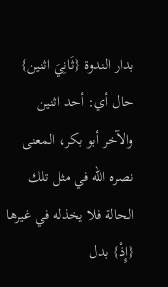بدار الندوة {ثَانِيَ اثنين} حال أي: أحد اثنين والآخر أبو بكر، المعنى نصره الله في مثل تلك الحالة فلا يخذله في غيرها {إِذْ} بدل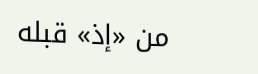من «إذ» قبله